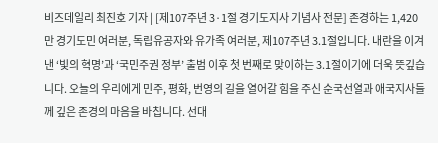비즈데일리 최진호 기자 | [제107주년 3·1절 경기도지사 기념사 전문] 존경하는 1,420만 경기도민 여러분, 독립유공자와 유가족 여러분, 제107주년 3.1절입니다. 내란을 이겨낸 ‘빛의 혁명’과 ‘국민주권 정부’ 출범 이후 첫 번째로 맞이하는 3.1절이기에 더욱 뜻깊습니다. 오늘의 우리에게 민주, 평화, 번영의 길을 열어갈 힘을 주신 순국선열과 애국지사들께 깊은 존경의 마음을 바칩니다. 선대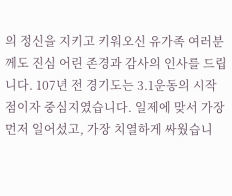의 정신을 지키고 키워오신 유가족 여러분께도 진심 어린 존경과 감사의 인사를 드립니다. 107년 전 경기도는 3.1운동의 시작점이자 중심지였습니다. 일제에 맞서 가장 먼저 일어섰고, 가장 치열하게 싸웠습니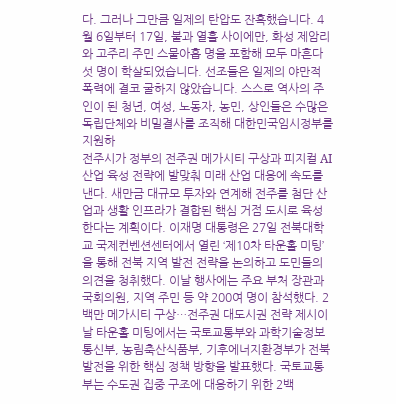다. 그러나 그만큼 일제의 탄압도 잔혹했습니다. 4월 6일부터 17일, 불과 열흘 사이에만, 화성 제암리와 고주리 주민 스물아홉 명을 포함해 모두 마흔다섯 명이 학살되었습니다. 선조들은 일제의 야만적 폭력에 결코 굴하지 않았습니다. 스스로 역사의 주인이 된 청년, 여성, 노동자, 농민, 상인들은 수많은 독립단체와 비밀결사를 조직해 대한민국임시정부를 지원하
전주시가 정부의 전주권 메가시티 구상과 피지컬 AI 산업 육성 전략에 발맞춰 미래 산업 대응에 속도를 낸다. 새만금 대규모 투자와 연계해 전주를 첨단 산업과 생활 인프라가 결합된 핵심 거점 도시로 육성한다는 계획이다. 이재명 대통령은 27일 전북대학교 국제컨벤션센터에서 열린 ‘제10차 타운홀 미팅’을 통해 전북 지역 발전 전략을 논의하고 도민들의 의견을 청취했다. 이날 행사에는 주요 부처 장관과 국회의원, 지역 주민 등 약 200여 명이 참석했다. 2백만 메가시티 구상…전주권 대도시권 전략 제시이날 타운홀 미팅에서는 국토교통부와 과학기술정보통신부, 농림축산식품부, 기후에너지환경부가 전북 발전을 위한 핵심 정책 방향을 발표했다. 국토교통부는 수도권 집중 구조에 대응하기 위한 2백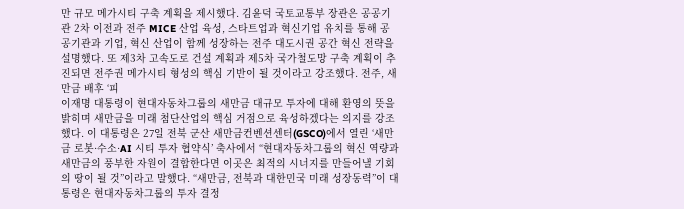만 규모 메가시티 구축 계획을 제시했다. 김윤덕 국토교통부 장관은 공공기관 2차 이전과 전주 MICE 산업 육성, 스타트업과 혁신기업 유치를 통해 공공기관과 기업, 혁신 산업이 함께 성장하는 전주 대도시권 공간 혁신 전략을 설명했다. 또 제3차 고속도로 건설 계획과 제5차 국가철도망 구축 계획이 추진되면 전주권 메가시티 형성의 핵심 기반이 될 것이라고 강조했다. 전주, 새만금 배후 ‘피
이재명 대통령이 현대자동차그룹의 새만금 대규모 투자에 대해 환영의 뜻을 밝히며 새만금을 미래 첨단산업의 핵심 거점으로 육성하겠다는 의지를 강조했다. 이 대통령은 27일 전북 군산 새만금컨벤션센터(GSCO)에서 열린 ‘새만금 로봇·수소·AI 시티 투자 협약식’ 축사에서 “현대자동차그룹의 혁신 역량과 새만금의 풍부한 자원이 결합한다면 이곳은 최적의 시너지를 만들어낼 기회의 땅이 될 것”이라고 말했다. “새만금, 전북과 대한민국 미래 성장동력”이 대통령은 현대자동차그룹의 투자 결정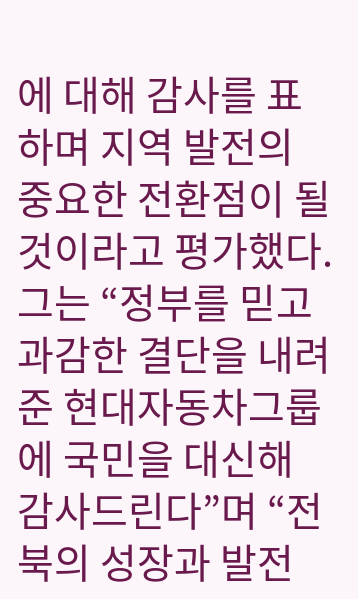에 대해 감사를 표하며 지역 발전의 중요한 전환점이 될 것이라고 평가했다. 그는 “정부를 믿고 과감한 결단을 내려준 현대자동차그룹에 국민을 대신해 감사드린다”며 “전북의 성장과 발전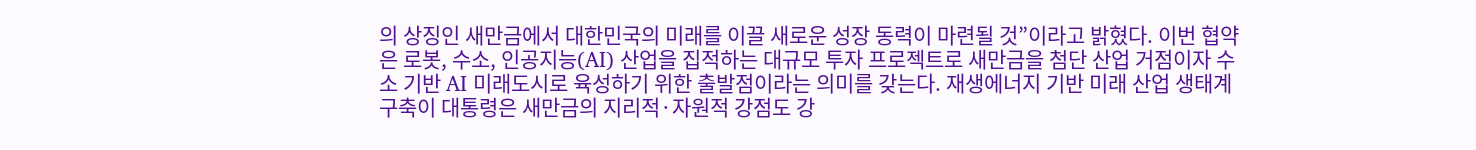의 상징인 새만금에서 대한민국의 미래를 이끌 새로운 성장 동력이 마련될 것”이라고 밝혔다. 이번 협약은 로봇, 수소, 인공지능(AI) 산업을 집적하는 대규모 투자 프로젝트로 새만금을 첨단 산업 거점이자 수소 기반 AI 미래도시로 육성하기 위한 출발점이라는 의미를 갖는다. 재생에너지 기반 미래 산업 생태계 구축이 대통령은 새만금의 지리적·자원적 강점도 강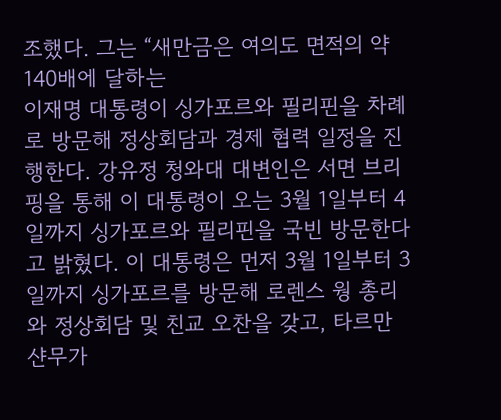조했다. 그는 “새만금은 여의도 면적의 약 140배에 달하는
이재명 대통령이 싱가포르와 필리핀을 차례로 방문해 정상회담과 경제 협력 일정을 진행한다. 강유정 청와대 대변인은 서면 브리핑을 통해 이 대통령이 오는 3월 1일부터 4일까지 싱가포르와 필리핀을 국빈 방문한다고 밝혔다. 이 대통령은 먼저 3월 1일부터 3일까지 싱가포르를 방문해 로렌스 웡 총리와 정상회담 및 친교 오찬을 갖고, 타르만 샨무가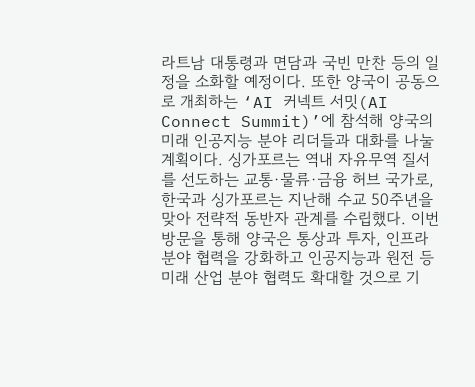라트남 대통령과 면담과 국빈 만찬 등의 일정을 소화할 예정이다. 또한 양국이 공동으로 개최하는 ‘AI 커넥트 서밋(AI Connect Summit)’에 참석해 양국의 미래 인공지능 분야 리더들과 대화를 나눌 계획이다. 싱가포르는 역내 자유무역 질서를 선도하는 교통·물류·금융 허브 국가로, 한국과 싱가포르는 지난해 수교 50주년을 맞아 전략적 동반자 관계를 수립했다. 이번 방문을 통해 양국은 통상과 투자, 인프라 분야 협력을 강화하고 인공지능과 원전 등 미래 산업 분야 협력도 확대할 것으로 기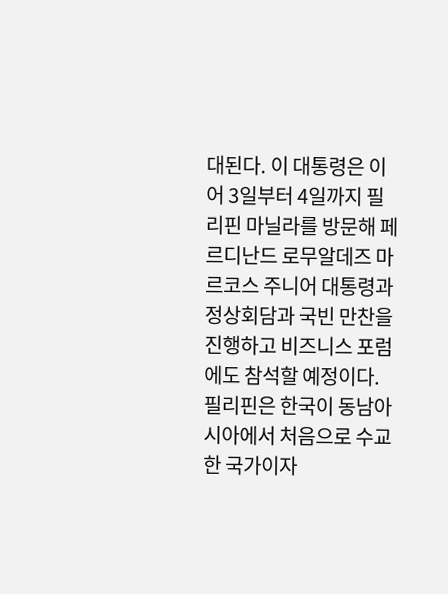대된다. 이 대통령은 이어 3일부터 4일까지 필리핀 마닐라를 방문해 페르디난드 로무알데즈 마르코스 주니어 대통령과 정상회담과 국빈 만찬을 진행하고 비즈니스 포럼에도 참석할 예정이다. 필리핀은 한국이 동남아시아에서 처음으로 수교한 국가이자